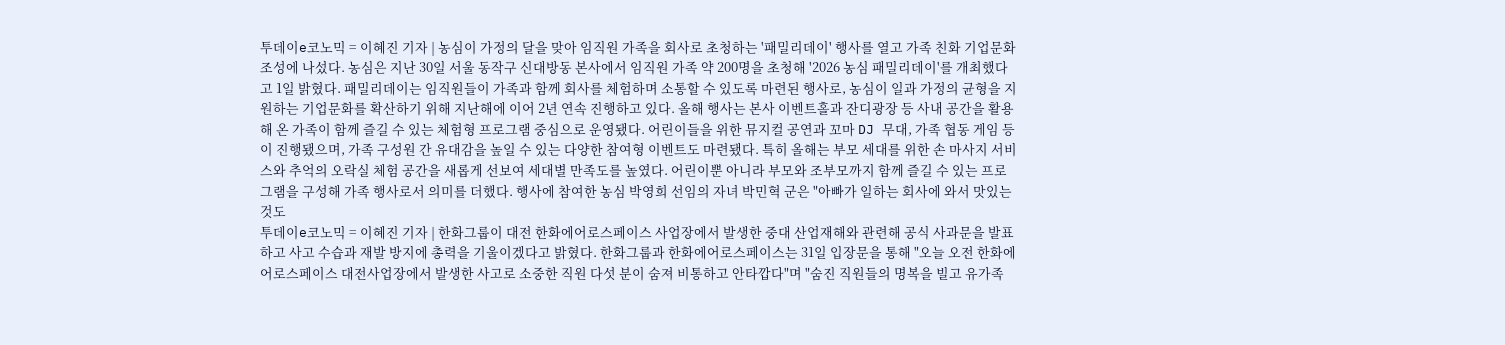투데이e코노믹 = 이혜진 기자 | 농심이 가정의 달을 맞아 임직원 가족을 회사로 초청하는 '패밀리데이' 행사를 열고 가족 친화 기업문화 조성에 나섰다. 농심은 지난 30일 서울 동작구 신대방동 본사에서 임직원 가족 약 200명을 초청해 '2026 농심 패밀리데이'를 개최했다고 1일 밝혔다. 패밀리데이는 임직원들이 가족과 함께 회사를 체험하며 소통할 수 있도록 마련된 행사로, 농심이 일과 가정의 균형을 지원하는 기업문화를 확산하기 위해 지난해에 이어 2년 연속 진행하고 있다. 올해 행사는 본사 이벤트홀과 잔디광장 등 사내 공간을 활용해 온 가족이 함께 즐길 수 있는 체험형 프로그램 중심으로 운영됐다. 어린이들을 위한 뮤지컬 공연과 꼬마 DJ 무대, 가족 협동 게임 등이 진행됐으며, 가족 구성원 간 유대감을 높일 수 있는 다양한 참여형 이벤트도 마련됐다. 특히 올해는 부모 세대를 위한 손 마사지 서비스와 추억의 오락실 체험 공간을 새롭게 선보여 세대별 만족도를 높였다. 어린이뿐 아니라 부모와 조부모까지 함께 즐길 수 있는 프로그램을 구성해 가족 행사로서 의미를 더했다. 행사에 참여한 농심 박영희 선임의 자녀 박민혁 군은 "아빠가 일하는 회사에 와서 맛있는 것도
투데이e코노믹 = 이혜진 기자 | 한화그룹이 대전 한화에어로스페이스 사업장에서 발생한 중대 산업재해와 관련해 공식 사과문을 발표하고 사고 수습과 재발 방지에 총력을 기울이겠다고 밝혔다. 한화그룹과 한화에어로스페이스는 31일 입장문을 통해 "오늘 오전 한화에어로스페이스 대전사업장에서 발생한 사고로 소중한 직원 다섯 분이 숨져 비통하고 안타깝다"며 "숨진 직원들의 명복을 빌고 유가족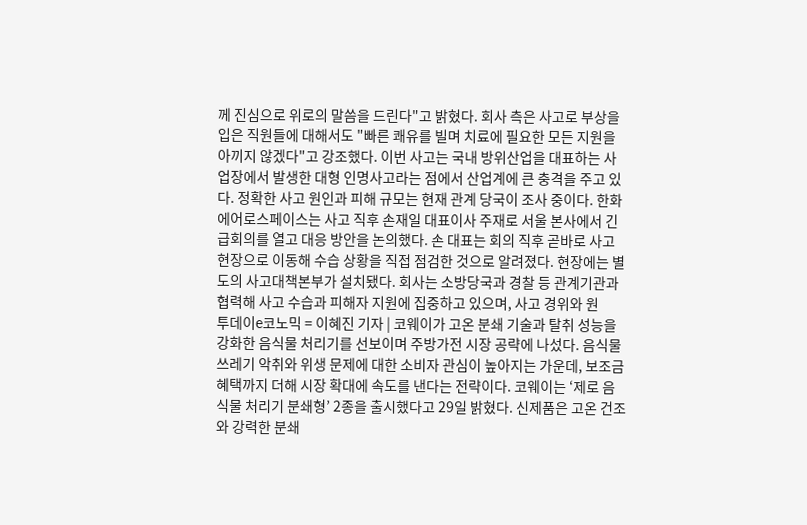께 진심으로 위로의 말씀을 드린다"고 밝혔다. 회사 측은 사고로 부상을 입은 직원들에 대해서도 "빠른 쾌유를 빌며 치료에 필요한 모든 지원을 아끼지 않겠다"고 강조했다. 이번 사고는 국내 방위산업을 대표하는 사업장에서 발생한 대형 인명사고라는 점에서 산업계에 큰 충격을 주고 있다. 정확한 사고 원인과 피해 규모는 현재 관계 당국이 조사 중이다. 한화에어로스페이스는 사고 직후 손재일 대표이사 주재로 서울 본사에서 긴급회의를 열고 대응 방안을 논의했다. 손 대표는 회의 직후 곧바로 사고 현장으로 이동해 수습 상황을 직접 점검한 것으로 알려졌다. 현장에는 별도의 사고대책본부가 설치됐다. 회사는 소방당국과 경찰 등 관계기관과 협력해 사고 수습과 피해자 지원에 집중하고 있으며, 사고 경위와 원
투데이e코노믹 = 이혜진 기자 | 코웨이가 고온 분쇄 기술과 탈취 성능을 강화한 음식물 처리기를 선보이며 주방가전 시장 공략에 나섰다. 음식물 쓰레기 악취와 위생 문제에 대한 소비자 관심이 높아지는 가운데, 보조금 혜택까지 더해 시장 확대에 속도를 낸다는 전략이다. 코웨이는 ‘제로 음식물 처리기 분쇄형’ 2종을 출시했다고 29일 밝혔다. 신제품은 고온 건조와 강력한 분쇄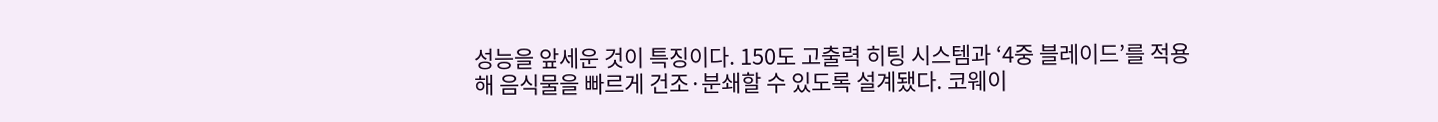성능을 앞세운 것이 특징이다. 150도 고출력 히팅 시스템과 ‘4중 블레이드’를 적용해 음식물을 빠르게 건조·분쇄할 수 있도록 설계됐다. 코웨이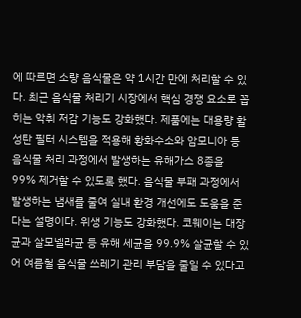에 따르면 소량 음식물은 약 1시간 만에 처리할 수 있다. 최근 음식물 처리기 시장에서 핵심 경쟁 요소로 꼽히는 악취 저감 기능도 강화했다. 제품에는 대용량 활성탄 필터 시스템을 적용해 황화수소와 암모니아 등 음식물 처리 과정에서 발생하는 유해가스 8종을 99% 제거할 수 있도록 했다. 음식물 부패 과정에서 발생하는 냄새를 줄여 실내 환경 개선에도 도움을 준다는 설명이다. 위생 기능도 강화했다. 코웨이는 대장균과 살모넬라균 등 유해 세균을 99.9% 살균할 수 있어 여름철 음식물 쓰레기 관리 부담을 줄일 수 있다고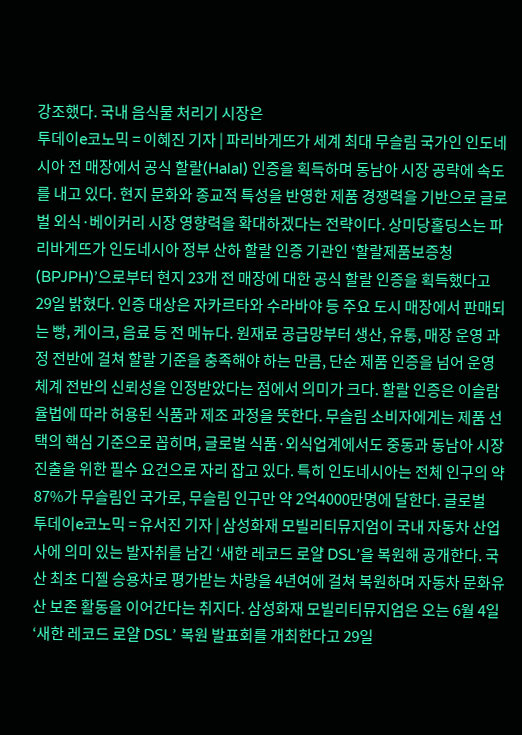강조했다. 국내 음식물 처리기 시장은
투데이e코노믹 = 이혜진 기자 | 파리바게뜨가 세계 최대 무슬림 국가인 인도네시아 전 매장에서 공식 할랄(Halal) 인증을 획득하며 동남아 시장 공략에 속도를 내고 있다. 현지 문화와 종교적 특성을 반영한 제품 경쟁력을 기반으로 글로벌 외식·베이커리 시장 영향력을 확대하겠다는 전략이다. 상미당홀딩스는 파리바게뜨가 인도네시아 정부 산하 할랄 인증 기관인 ‘할랄제품보증청(BPJPH)’으로부터 현지 23개 전 매장에 대한 공식 할랄 인증을 획득했다고 29일 밝혔다. 인증 대상은 자카르타와 수라바야 등 주요 도시 매장에서 판매되는 빵, 케이크, 음료 등 전 메뉴다. 원재료 공급망부터 생산, 유통, 매장 운영 과정 전반에 걸쳐 할랄 기준을 충족해야 하는 만큼, 단순 제품 인증을 넘어 운영 체계 전반의 신뢰성을 인정받았다는 점에서 의미가 크다. 할랄 인증은 이슬람 율법에 따라 허용된 식품과 제조 과정을 뜻한다. 무슬림 소비자에게는 제품 선택의 핵심 기준으로 꼽히며, 글로벌 식품·외식업계에서도 중동과 동남아 시장 진출을 위한 필수 요건으로 자리 잡고 있다. 특히 인도네시아는 전체 인구의 약 87%가 무슬림인 국가로, 무슬림 인구만 약 2억4000만명에 달한다. 글로벌
투데이e코노믹 = 유서진 기자 | 삼성화재 모빌리티뮤지엄이 국내 자동차 산업사에 의미 있는 발자취를 남긴 ‘새한 레코드 로얄 DSL’을 복원해 공개한다. 국산 최초 디젤 승용차로 평가받는 차량을 4년여에 걸쳐 복원하며 자동차 문화유산 보존 활동을 이어간다는 취지다. 삼성화재 모빌리티뮤지엄은 오는 6월 4일 ‘새한 레코드 로얄 DSL’ 복원 발표회를 개최한다고 29일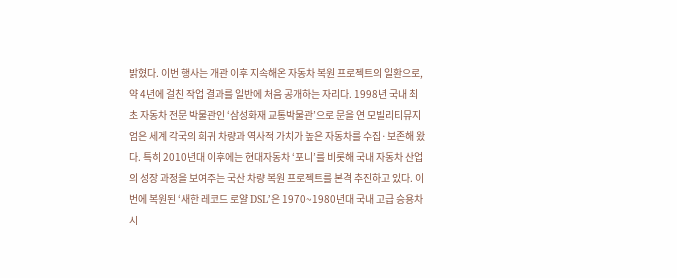밝혔다. 이번 행사는 개관 이후 지속해온 자동차 복원 프로젝트의 일환으로, 약 4년에 걸친 작업 결과를 일반에 처음 공개하는 자리다. 1998년 국내 최초 자동차 전문 박물관인 ‘삼성화재 교통박물관’으로 문을 연 모빌리티뮤지엄은 세계 각국의 희귀 차량과 역사적 가치가 높은 자동차를 수집·보존해 왔다. 특히 2010년대 이후에는 현대자동차 ‘포니’를 비롯해 국내 자동차 산업의 성장 과정을 보여주는 국산 차량 복원 프로젝트를 본격 추진하고 있다. 이번에 복원된 ‘새한 레코드 로얄 DSL’은 1970~1980년대 국내 고급 승용차 시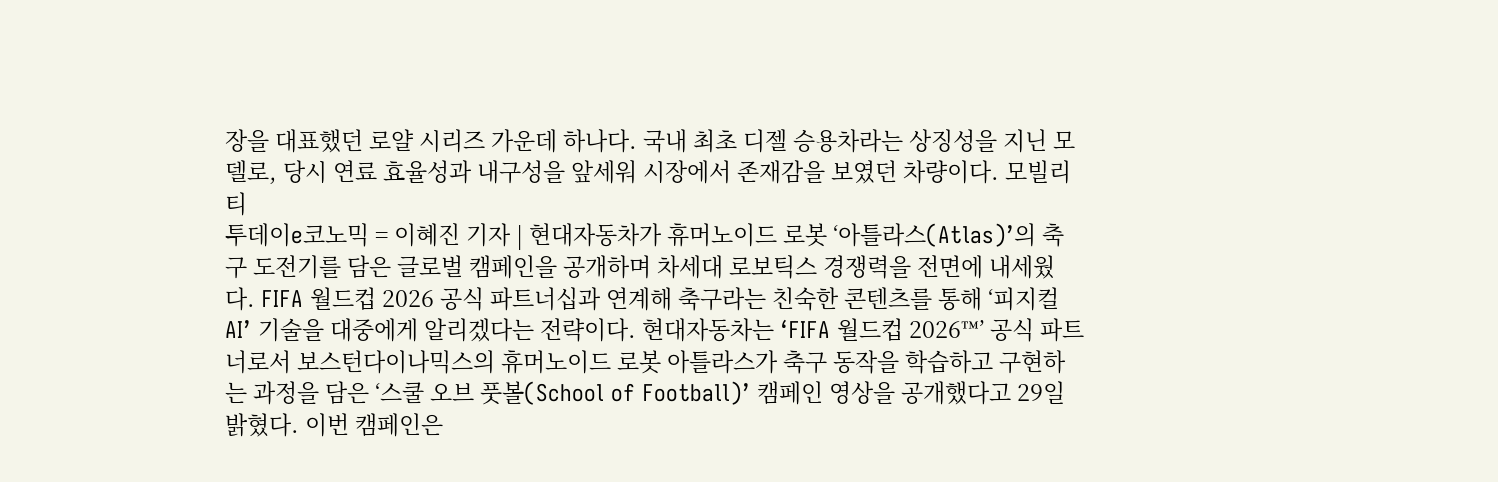장을 대표했던 로얄 시리즈 가운데 하나다. 국내 최초 디젤 승용차라는 상징성을 지닌 모델로, 당시 연료 효율성과 내구성을 앞세워 시장에서 존재감을 보였던 차량이다. 모빌리티
투데이e코노믹 = 이혜진 기자 | 현대자동차가 휴머노이드 로봇 ‘아틀라스(Atlas)’의 축구 도전기를 담은 글로벌 캠페인을 공개하며 차세대 로보틱스 경쟁력을 전면에 내세웠다. FIFA 월드컵 2026 공식 파트너십과 연계해 축구라는 친숙한 콘텐츠를 통해 ‘피지컬 AI’ 기술을 대중에게 알리겠다는 전략이다. 현대자동차는 ‘FIFA 월드컵 2026™’ 공식 파트너로서 보스턴다이나믹스의 휴머노이드 로봇 아틀라스가 축구 동작을 학습하고 구현하는 과정을 담은 ‘스쿨 오브 풋볼(School of Football)’ 캠페인 영상을 공개했다고 29일 밝혔다. 이번 캠페인은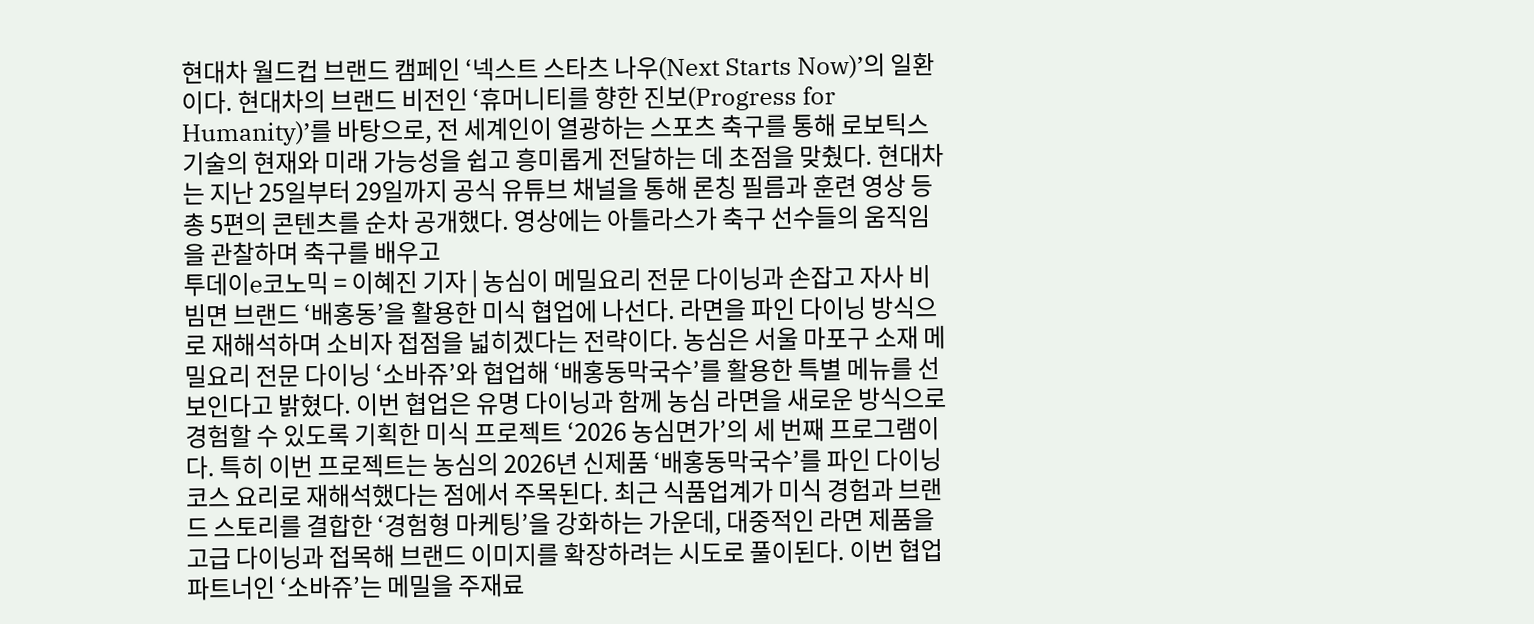현대차 월드컵 브랜드 캠페인 ‘넥스트 스타츠 나우(Next Starts Now)’의 일환이다. 현대차의 브랜드 비전인 ‘휴머니티를 향한 진보(Progress for Humanity)’를 바탕으로, 전 세계인이 열광하는 스포츠 축구를 통해 로보틱스 기술의 현재와 미래 가능성을 쉽고 흥미롭게 전달하는 데 초점을 맞췄다. 현대차는 지난 25일부터 29일까지 공식 유튜브 채널을 통해 론칭 필름과 훈련 영상 등 총 5편의 콘텐츠를 순차 공개했다. 영상에는 아틀라스가 축구 선수들의 움직임을 관찰하며 축구를 배우고
투데이e코노믹 = 이혜진 기자 | 농심이 메밀요리 전문 다이닝과 손잡고 자사 비빔면 브랜드 ‘배홍동’을 활용한 미식 협업에 나선다. 라면을 파인 다이닝 방식으로 재해석하며 소비자 접점을 넓히겠다는 전략이다. 농심은 서울 마포구 소재 메밀요리 전문 다이닝 ‘소바쥬’와 협업해 ‘배홍동막국수’를 활용한 특별 메뉴를 선보인다고 밝혔다. 이번 협업은 유명 다이닝과 함께 농심 라면을 새로운 방식으로 경험할 수 있도록 기획한 미식 프로젝트 ‘2026 농심면가’의 세 번째 프로그램이다. 특히 이번 프로젝트는 농심의 2026년 신제품 ‘배홍동막국수’를 파인 다이닝 코스 요리로 재해석했다는 점에서 주목된다. 최근 식품업계가 미식 경험과 브랜드 스토리를 결합한 ‘경험형 마케팅’을 강화하는 가운데, 대중적인 라면 제품을 고급 다이닝과 접목해 브랜드 이미지를 확장하려는 시도로 풀이된다. 이번 협업 파트너인 ‘소바쥬’는 메밀을 주재료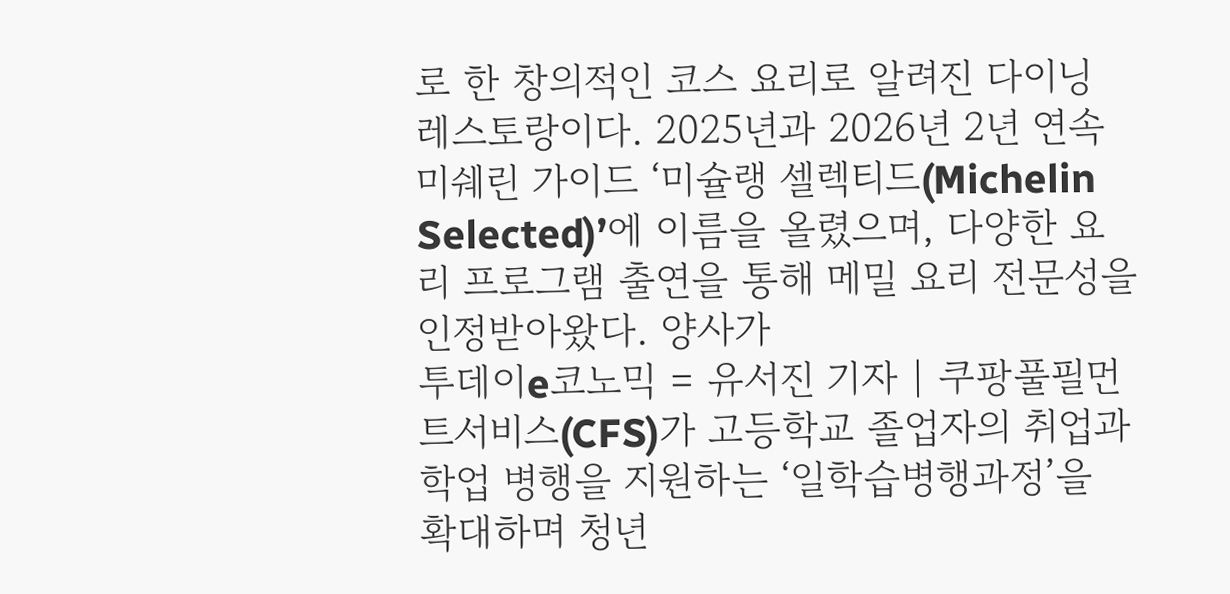로 한 창의적인 코스 요리로 알려진 다이닝 레스토랑이다. 2025년과 2026년 2년 연속 미쉐린 가이드 ‘미슐랭 셀렉티드(Michelin Selected)’에 이름을 올렸으며, 다양한 요리 프로그램 출연을 통해 메밀 요리 전문성을 인정받아왔다. 양사가
투데이e코노믹 = 유서진 기자 | 쿠팡풀필먼트서비스(CFS)가 고등학교 졸업자의 취업과 학업 병행을 지원하는 ‘일학습병행과정’을 확대하며 청년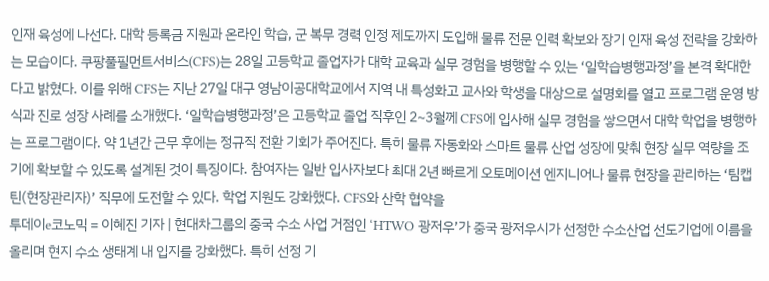인재 육성에 나선다. 대학 등록금 지원과 온라인 학습, 군 복무 경력 인정 제도까지 도입해 물류 전문 인력 확보와 장기 인재 육성 전략을 강화하는 모습이다. 쿠팡풀필먼트서비스(CFS)는 28일 고등학교 졸업자가 대학 교육과 실무 경험을 병행할 수 있는 ‘일학습병행과정’을 본격 확대한다고 밝혔다. 이를 위해 CFS는 지난 27일 대구 영남이공대학교에서 지역 내 특성화고 교사와 학생을 대상으로 설명회를 열고 프로그램 운영 방식과 진로 성장 사례를 소개했다. ‘일학습병행과정’은 고등학교 졸업 직후인 2~3월께 CFS에 입사해 실무 경험을 쌓으면서 대학 학업을 병행하는 프로그램이다. 약 1년간 근무 후에는 정규직 전환 기회가 주어진다. 특히 물류 자동화와 스마트 물류 산업 성장에 맞춰 현장 실무 역량을 조기에 확보할 수 있도록 설계된 것이 특징이다. 참여자는 일반 입사자보다 최대 2년 빠르게 오토메이션 엔지니어나 물류 현장을 관리하는 ‘팀캡틴(현장관리자)’ 직무에 도전할 수 있다. 학업 지원도 강화했다. CFS와 산학 협약을
투데이e코노믹 = 이혜진 기자 | 현대차그룹의 중국 수소 사업 거점인 ‘HTWO 광저우’가 중국 광저우시가 선정한 수소산업 선도기업에 이름을 올리며 현지 수소 생태계 내 입지를 강화했다. 특히 선정 기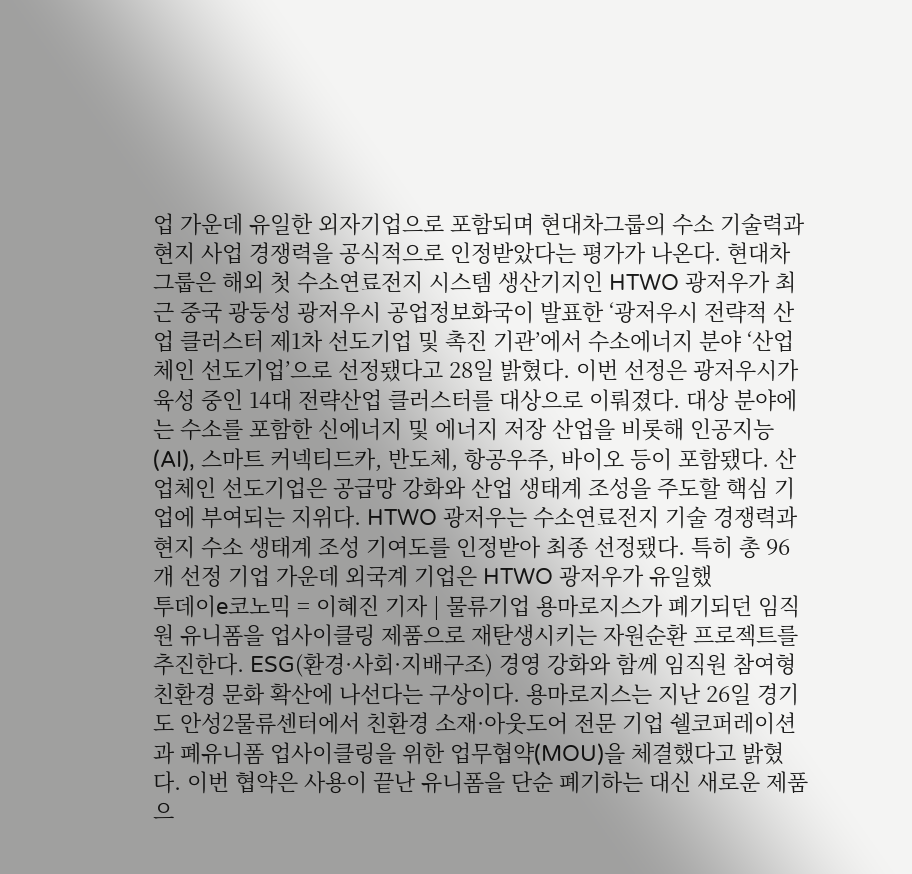업 가운데 유일한 외자기업으로 포함되며 현대차그룹의 수소 기술력과 현지 사업 경쟁력을 공식적으로 인정받았다는 평가가 나온다. 현대차그룹은 해외 첫 수소연료전지 시스템 생산기지인 HTWO 광저우가 최근 중국 광둥성 광저우시 공업정보화국이 발표한 ‘광저우시 전략적 산업 클러스터 제1차 선도기업 및 촉진 기관’에서 수소에너지 분야 ‘산업체인 선도기업’으로 선정됐다고 28일 밝혔다. 이번 선정은 광저우시가 육성 중인 14대 전략산업 클러스터를 대상으로 이뤄졌다. 대상 분야에는 수소를 포함한 신에너지 및 에너지 저장 산업을 비롯해 인공지능(AI), 스마트 커넥티드카, 반도체, 항공우주, 바이오 등이 포함됐다. 산업체인 선도기업은 공급망 강화와 산업 생태계 조성을 주도할 핵심 기업에 부여되는 지위다. HTWO 광저우는 수소연료전지 기술 경쟁력과 현지 수소 생태계 조성 기여도를 인정받아 최종 선정됐다. 특히 총 96개 선정 기업 가운데 외국계 기업은 HTWO 광저우가 유일했
투데이e코노믹 = 이혜진 기자 | 물류기업 용마로지스가 폐기되던 임직원 유니폼을 업사이클링 제품으로 재탄생시키는 자원순환 프로젝트를 추진한다. ESG(환경·사회·지배구조) 경영 강화와 함께 임직원 참여형 친환경 문화 확산에 나선다는 구상이다. 용마로지스는 지난 26일 경기도 안성2물류센터에서 친환경 소재·아웃도어 전문 기업 쉘코퍼레이션과 폐유니폼 업사이클링을 위한 업무협약(MOU)을 체결했다고 밝혔다. 이번 협약은 사용이 끝난 유니폼을 단순 폐기하는 대신 새로운 제품으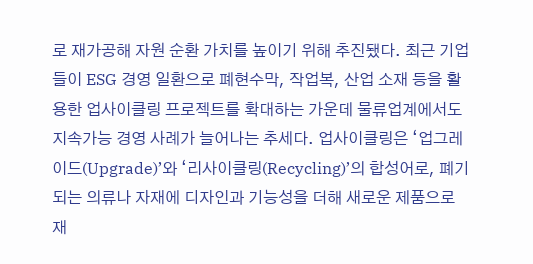로 재가공해 자원 순환 가치를 높이기 위해 추진됐다. 최근 기업들이 ESG 경영 일환으로 폐현수막, 작업복, 산업 소재 등을 활용한 업사이클링 프로젝트를 확대하는 가운데 물류업계에서도 지속가능 경영 사례가 늘어나는 추세다. 업사이클링은 ‘업그레이드(Upgrade)’와 ‘리사이클링(Recycling)’의 합성어로, 폐기되는 의류나 자재에 디자인과 기능성을 더해 새로운 제품으로 재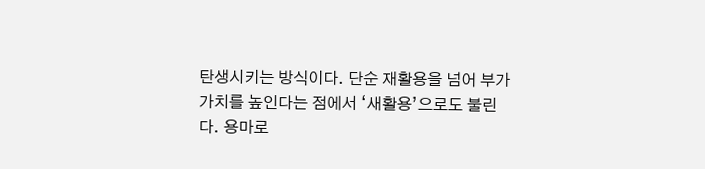탄생시키는 방식이다. 단순 재활용을 넘어 부가가치를 높인다는 점에서 ‘새활용’으로도 불린다. 용마로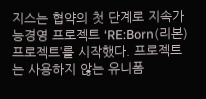지스는 협약의 첫 단계로 지속가능경영 프로젝트 ‘RE:Born(리본) 프로젝트’를 시작했다. 프로젝트는 사용하지 않는 유니폼